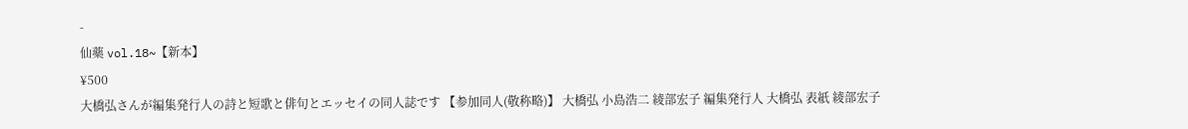-
仙藥 vol.18~【新本】
¥500
大橋弘さんが編集発行人の詩と短歌と俳句とエッセイの同人誌です 【参加同人(敬称略)】 大橋弘 小島浩二 綾部宏子 編集発行人 大橋弘 表紙 綾部宏子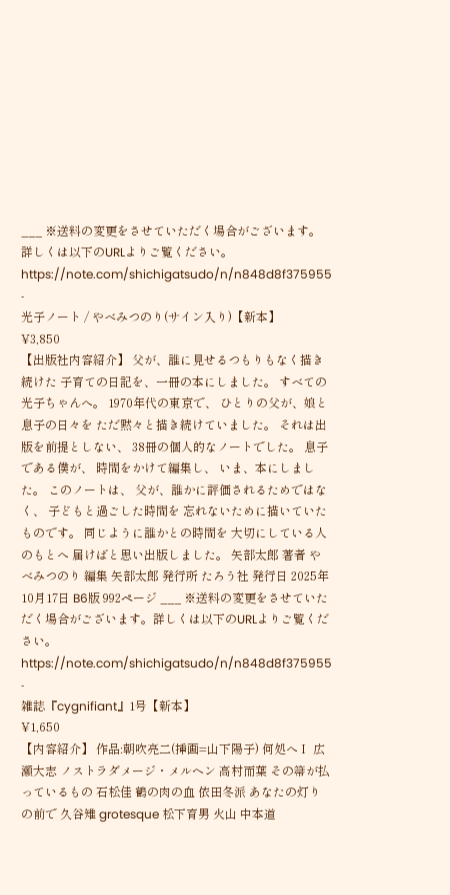___ ※送料の変更をさせていただく場合がございます。詳しくは以下のURLよりご覧ください。 https://note.com/shichigatsudo/n/n848d8f375955
-
光子ノート / やべみつのり(サイン入り)【新本】
¥3,850
【出版社内容紹介】 父が、誰に見せるつもりもなく描き続けた 子育ての日記を、一冊の本にしました。 すべての光子ちゃんへ。 1970年代の東京で、 ひとりの父が、娘と息子の日々を ただ黙々と描き続けていました。 それは出版を前提としない、 38冊の個人的なノートでした。 息子である僕が、 時間をかけて編集し、 いま、本にしました。 このノートは、 父が、誰かに評価されるためではなく、 子どもと過ごした時間を 忘れないために描いていたものです。 同じように誰かとの時間を 大切にしている人のもとへ 届けばと思い出版しました。 矢部太郎 著者 やべみつのり 編集 矢部太郎 発行所 たろう社 発行日 2025年10月17日 B6版 992ページ ___ ※送料の変更をさせていただく場合がございます。詳しくは以下のURLよりご覧ください。 https://note.com/shichigatsudo/n/n848d8f375955
-
雑誌『cygnifiant』1号【新本】
¥1,650
【内容紹介】 作品:朝吹亮二(挿画=山下陽子) 何処へⅠ 広瀬大志 ノストラダメージ・メルヘン 高村而葉 その箒が払っているもの 石松佳 鶴の肉の血 依田冬派 あなたの灯りの前で 久谷雉 grotesque 松下育男 火山 中本道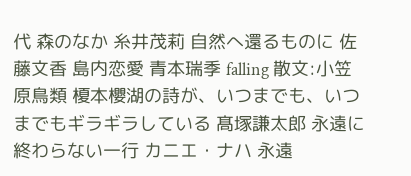代 森のなか 糸井茂莉 自然へ還るものに 佐藤文香 島内恋愛 青本瑞季 falling 散文:小笠原鳥類 榎本櫻湖の詩が、いつまでも、いつまでもギラギラしている 髙塚謙太郎 永遠に終わらない一行 カニエ・ナハ 永遠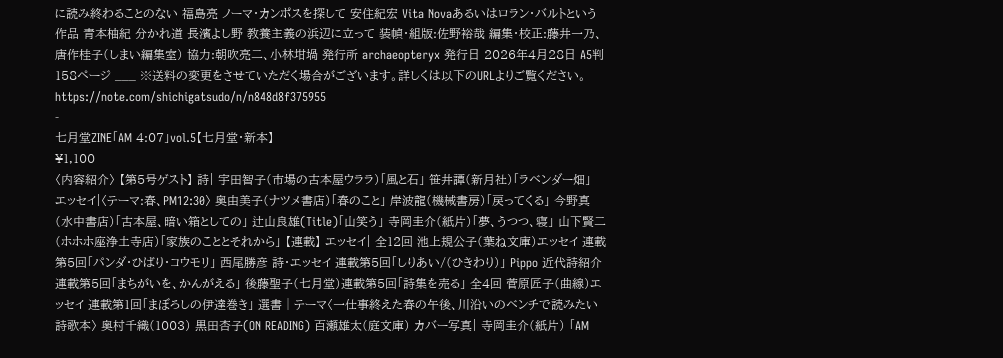に読み終わることのない 福島亮 ノーマ・カンポスを探して 安住紀宏 Vita Novaあるいはロラン・バルトという作品 青本柚紀 分かれ道 長濱よし野 教養主義の浜辺に立って 装幀・組版:佐野裕哉 編集・校正:藤井一乃、唐作桂子(しまい編集室) 協力:朝吹亮二、小林坩堝 発行所 archaeopteryx 発行日 2026年4月28日 A5判 158ページ ___ ※送料の変更をさせていただく場合がございます。詳しくは以下のURLよりご覧ください。 https://note.com/shichigatsudo/n/n848d8f375955
-
七月堂ZINE「AM 4:07」vol.5【七月堂・新本】
¥1,100
〈内容紹介〉 【第5号ゲスト】 詩| 宇田智子(市場の古本屋ウララ)「風と石」 笹井譚(新月社)「ラベンダー畑」 エッセイ|〈テーマ:春、PM12:30〉 奥由美子(ナツメ書店)「春のこと」 岸波龍(機械書房)「戻ってくる」 今野真(水中書店)「古本屋、暗い箱としての」 辻山良雄(Title)「山笑う」 寺岡圭介(紙片)「夢、うつつ、寝」 山下賢二(ホホホ座浄土寺店)「家族のこととそれから」 【連載】 エッセイ| 全12回 池上規公子(葉ね文庫)エッセイ 連載第5回「パンダ・ひばり・コウモリ」 西尾勝彦 詩・エッセイ 連載第5回「しりあい/(ひきわり)」 Pippo 近代詩紹介 連載第5回「まちがいを、かんがえる」 後藤聖子(七月堂)連載第5回「詩集を売る」 全4回 菅原匠子(曲線)エッセイ 連載第1回「まぼろしの伊達巻き」 選書│テーマ〈一仕事終えた春の午後、川沿いのベンチで読みたい詩歌本〉 奥村千織(1003) 黒田杏子(ON READING) 百瀬雄太(庭文庫) カバー写真| 寺岡圭介(紙片) 「AM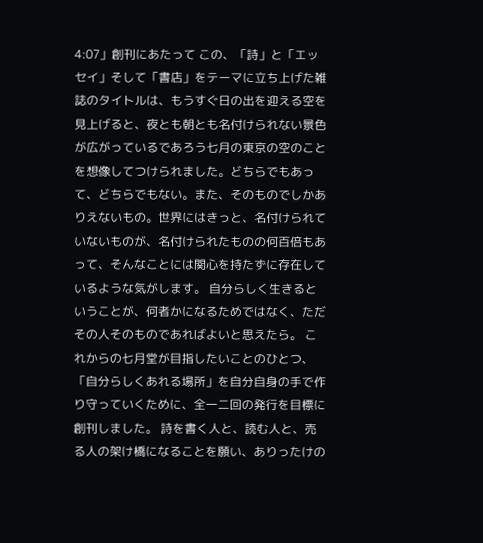4:07」創刊にあたって この、「詩」と「エッセイ」そして「書店」をテーマに立ち上げた雑誌のタイトルは、もうすぐ日の出を迎える空を見上げると、夜とも朝とも名付けられない景色が広がっているであろう七月の東京の空のことを想像してつけられました。どちらでもあって、どちらでもない。また、そのものでしかありえないもの。世界にはきっと、名付けられていないものが、名付けられたものの何百倍もあって、そんなことには関心を持たずに存在しているような気がします。 自分らしく生きるということが、何者かになるためではなく、ただその人そのものであればよいと思えたら。 これからの七月堂が目指したいことのひとつ、「自分らしくあれる場所」を自分自身の手で作り守っていくために、全一二回の発行を目標に創刊しました。 詩を書く人と、読む人と、売る人の架け橋になることを願い、ありったけの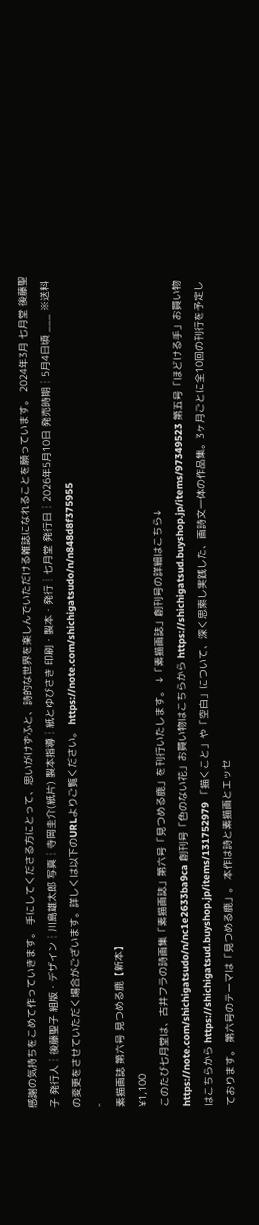感謝の気持ちをこめて作っていきます。 手にしてくださる方にとって、思いがけずふと、詩的な世界を楽しんでいただける雑誌になれることを願っています。 2024年3月 七月堂 後藤聖子 発行人┆後藤聖子 組版・デザイン┆川島雄太郎 写真┆寺岡圭介(紙片) 製本指導┆紙とゆびさき 印刷・製本・発行┊七月堂 発行日┆2026年5月10日 発売時期┆5月4日頃 ___ ※送料の変更をさせていただく場合がございます。詳しくは以下のURLよりご覧ください。 https://note.com/shichigatsudo/n/n848d8f375955
-
素描画誌 第六号 見つめる鹿【新本】
¥1,100
このたび七月堂は、古井フラの詩画集「素描画誌」第六号「見つめる鹿」を刊行いたします。 ↓「素描画誌」創刊号の詳細はこちら↓ https://note.com/shichigatsudo/n/nc1e2633ba9ca 創刊号「色のない花」お買い物はこちらから https://shichigatsud.buyshop.jp/items/97349523 第五号「ほどける手」お買い物はこちらから https://shichigatsud.buyshop.jp/items/131752979 「描くこと」や「空白」について、深く思索し実践した、画詩文一体の作品集。3ヶ月ごとに全10回の刊行を予定しております。 第六号のテーマは「見つめる鹿」。 本作は詩と素描画とエッセ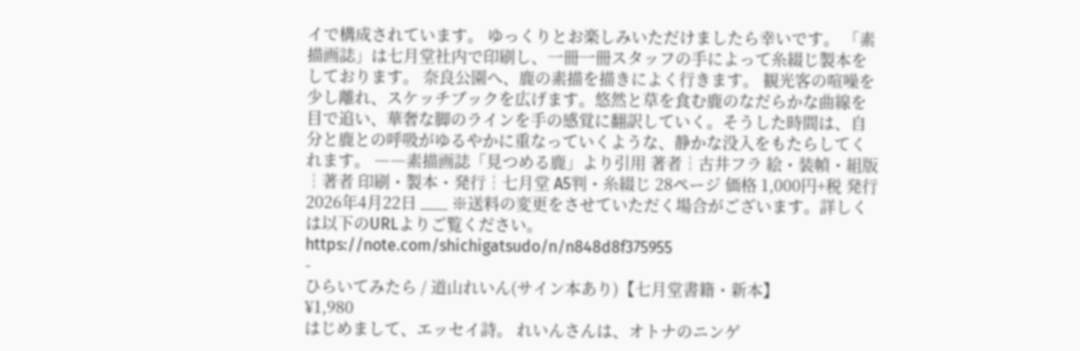イで構成されています。 ゆっくりとお楽しみいただけましたら幸いです。 「素描画誌」は七月堂社内で印刷し、一冊一冊スタッフの手によって糸綴じ製本をしております。 奈良公園へ、鹿の素描を描きによく行きます。 観光客の喧噪を少し離れ、スケッチブックを広げます。悠然と草を食む鹿のなだらかな曲線を目で追い、華奢な脚のラインを手の感覚に翻訳していく。そうした時間は、自分と鹿との呼吸がゆるやかに重なっていくような、静かな没入をもたらしてくれます。 ――素描画誌「見つめる鹿」より引用 著者┆古井フラ 絵・装幀・組版┆著者 印刷・製本・発行┆七月堂 A5判・糸綴じ 28ページ 価格 1,000円+税 発行 2026年4月22日 ___ ※送料の変更をさせていただく場合がございます。詳しくは以下のURLよりご覧ください。 https://note.com/shichigatsudo/n/n848d8f375955
-
ひらいてみたら / 道山れいん(サイン本あり)【七月堂書籍・新本】
¥1,980
はじめまして、エッセイ詩。 れいんさんは、オトナのニンゲ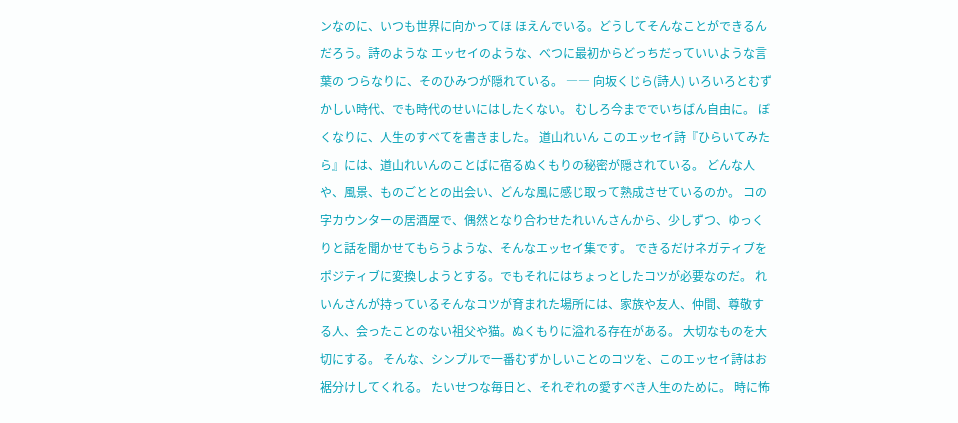ンなのに、いつも世界に向かってほ ほえんでいる。どうしてそんなことができるんだろう。詩のような エッセイのような、べつに最初からどっちだっていいような言葉の つらなりに、そのひみつが隠れている。 ―― 向坂くじら(詩人) いろいろとむずかしい時代、でも時代のせいにはしたくない。 むしろ今まででいちばん自由に。 ぼくなりに、人生のすべてを書きました。 道山れいん このエッセイ詩『ひらいてみたら』には、道山れいんのことばに宿るぬくもりの秘密が隠されている。 どんな人や、風景、ものごととの出会い、どんな風に感じ取って熟成させているのか。 コの字カウンターの居酒屋で、偶然となり合わせたれいんさんから、少しずつ、ゆっくりと話を聞かせてもらうような、そんなエッセイ集です。 できるだけネガティブをポジティブに変換しようとする。でもそれにはちょっとしたコツが必要なのだ。 れいんさんが持っているそんなコツが育まれた場所には、家族や友人、仲間、尊敬する人、会ったことのない祖父や猫。ぬくもりに溢れる存在がある。 大切なものを大切にする。 そんな、シンプルで一番むずかしいことのコツを、このエッセイ詩はお裾分けしてくれる。 たいせつな毎日と、それぞれの愛すべき人生のために。 時に怖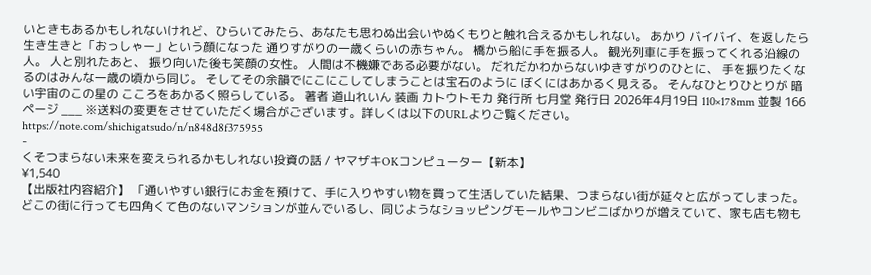いときもあるかもしれないけれど、ひらいてみたら、あなたも思わぬ出会いやぬくもりと触れ合えるかもしれない。 あかり バイバイ、を返したら 生き生きと「おっしゃー」という顔になった 通りすがりの一歳くらいの赤ちゃん。 橋から船に手を振る人。 観光列車に手を振ってくれる沿線の人。 人と別れたあと、 振り向いた後も笑顔の女性。 人間は不機嫌である必要がない。 だれだかわからないゆきすがりのひとに、 手を振りたくなるのはみんな一歳の頃から同じ。 そしてその余韻でにこにこしてしまうことは宝石のように ぼくにはあかるく見える。 そんなひとりひとりが 暗い宇宙のこの星の こころをあかるく照らしている。 著者 道山れいん 装画 カトウトモカ 発行所 七月堂 発行日 2026年4月19日 110×178mm 並製 166ページ ___ ※送料の変更をさせていただく場合がございます。詳しくは以下のURLよりご覧ください。 https://note.com/shichigatsudo/n/n848d8f375955
-
くそつまらない未来を変えられるかもしれない投資の話 / ヤマザキOKコンピューター【新本】
¥1,540
【出版社内容紹介】 「通いやすい銀行にお金を預けて、手に入りやすい物を買って生活していた結果、つまらない街が延々と広がってしまった。どこの街に行っても四角くて色のないマンションが並んでいるし、同じようなショッピングモールやコンビニばかりが増えていて、家も店も物も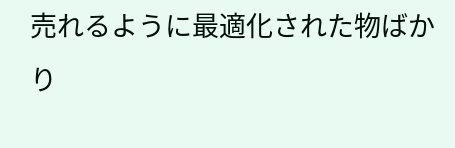売れるように最適化された物ばかり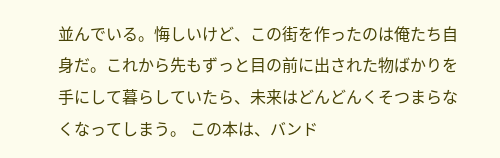並んでいる。悔しいけど、この街を作ったのは俺たち自身だ。これから先もずっと目の前に出された物ばかりを手にして暮らしていたら、未来はどんどんくそつまらなくなってしまう。 この本は、バンド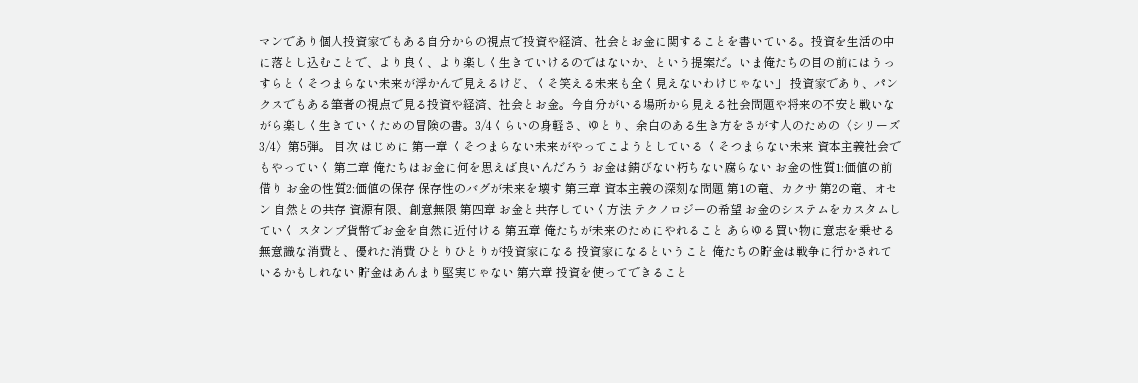マンであり個人投資家でもある自分からの視点で投資や経済、社会とお金に関することを書いている。投資を生活の中に落とし込むことで、より良く、より楽しく生きていけるのではないか、という提案だ。いま俺たちの目の前にはうっすらとくそつまらない未来が浮かんで見えるけど、くそ笑える未来も全く見えないわけじゃない」 投資家であり、パンクスでもある筆者の視点で見る投資や経済、社会とお金。今自分がいる場所から見える社会問題や将来の不安と戦いながら楽しく生きていくための冒険の書。3/4くらいの身軽さ、ゆとり、余白のある生き方をさがす人のための〈シリーズ3/4〉第5弾。 目次 はじめに 第一章 くそつまらない未来がやってこようとしている くそつまらない未来 資本主義社会でもやっていく 第二章 俺たちはお金に何を思えば良いんだろう お金は錆びない朽ちない腐らない お金の性質1:価値の前借り お金の性質2:価値の保存 保存性のバグが未来を壊す 第三章 資本主義の深刻な問題 第1の竜、カクサ 第2の竜、オセン 自然との共存 資源有限、創意無限 第四章 お金と共存していく方法 テクノロジーの希望 お金のシステムをカスタムしていく スタンプ貨幣でお金を自然に近付ける 第五章 俺たちが未来のためにやれること あらゆる買い物に意志を乗せる 無意識な消費と、優れた消費 ひとりひとりが投資家になる 投資家になるということ 俺たちの貯金は戦争に行かされているかもしれない 貯金はあんまり堅実じゃない 第六章 投資を使ってできること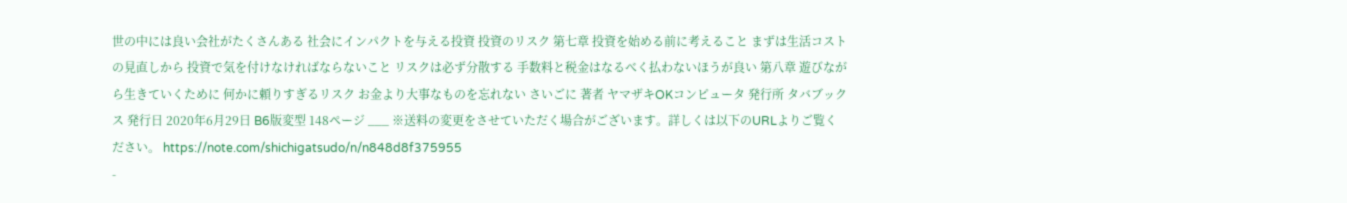世の中には良い会社がたくさんある 社会にインパクトを与える投資 投資のリスク 第七章 投資を始める前に考えること まずは生活コストの見直しから 投資で気を付けなければならないこと リスクは必ず分散する 手数料と税金はなるべく払わないほうが良い 第八章 遊びながら生きていくために 何かに頼りすぎるリスク お金より大事なものを忘れない さいごに 著者 ヤマザキOKコンピュータ 発行所 タバブックス 発行日 2020年6月29日 B6版変型 148ページ ___ ※送料の変更をさせていただく場合がございます。詳しくは以下のURLよりご覧ください。 https://note.com/shichigatsudo/n/n848d8f375955
-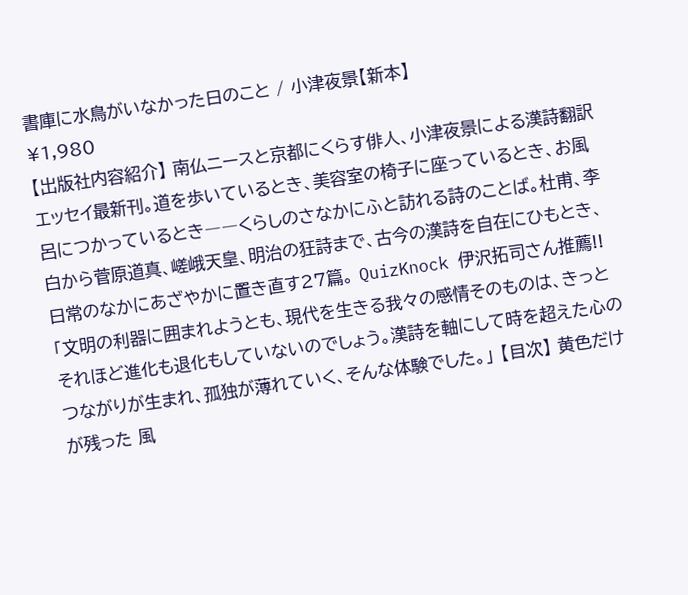書庫に水鳥がいなかった日のこと / 小津夜景【新本】
¥1,980
【出版社内容紹介】 南仏ニースと京都にくらす俳人、小津夜景による漢詩翻訳エッセイ最新刊。道を歩いているとき、美容室の椅子に座っているとき、お風呂につかっているとき――くらしのさなかにふと訪れる詩のことば。杜甫、李白から菅原道真、嵯峨天皇、明治の狂詩まで、古今の漢詩を自在にひもとき、日常のなかにあざやかに置き直す27篇。 QuizKnock 伊沢拓司さん推薦!! 「文明の利器に囲まれようとも、現代を生きる我々の感情そのものは、きっとそれほど進化も退化もしていないのでしょう。漢詩を軸にして時を超えた心のつながりが生まれ、孤独が薄れていく、そんな体験でした。」 【目次】 黄色だけが残った 風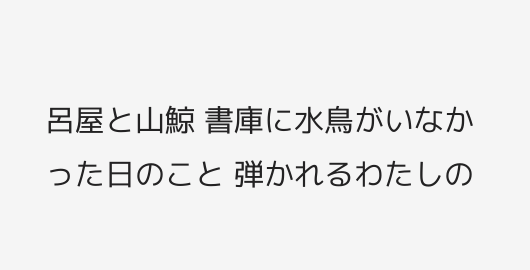呂屋と山鯨 書庫に水鳥がいなかった日のこと 弾かれるわたしの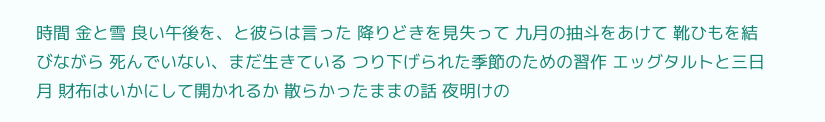時間 金と雪 良い午後を、と彼らは言った 降りどきを見失って 九月の抽斗をあけて 靴ひもを結びながら 死んでいない、まだ生きている つり下げられた季節のための習作 エッグタルトと三日月 財布はいかにして開かれるか 散らかったままの話 夜明けの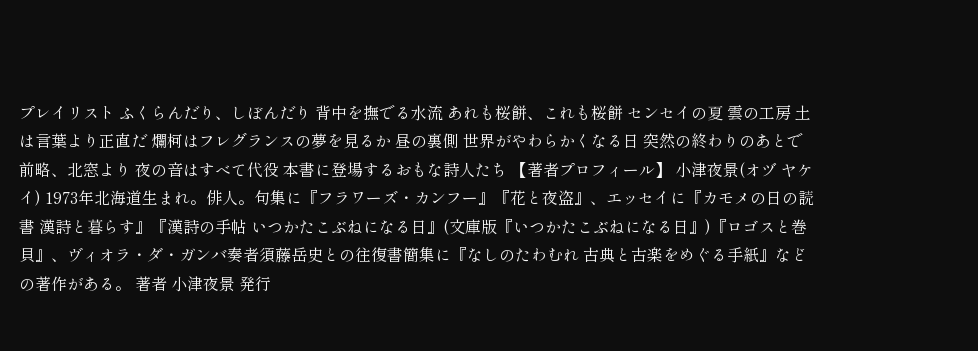プレイリスト ふくらんだり、しぼんだり 背中を撫でる水流 あれも桜餅、これも桜餅 センセイの夏 雲の工房 土は言葉より正直だ 爛柯はフレグランスの夢を見るか 昼の裏側 世界がやわらかくなる日 突然の終わりのあとで 前略、北窓より 夜の音はすべて代役 本書に登場するおもな詩人たち 【著者プロフィール】 小津夜景(オヅ ヤケイ) 1973年北海道生まれ。俳人。句集に『フラワーズ・カンフー』『花と夜盗』、エッセイに『カモメの日の読書 漢詩と暮らす』『漢詩の手帖 いつかたこぶねになる日』(文庫版『いつかたこぶねになる日』)『ロゴスと巻貝』、ヴィオラ・ダ・ガンバ奏者須藤岳史との往復書簡集に『なしのたわむれ 古典と古楽をめぐる手紙』などの著作がある。 著者 小津夜景 発行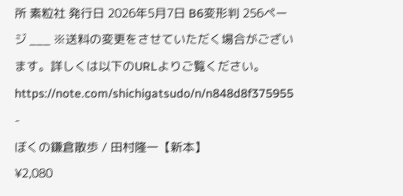所 素粒社 発行日 2026年5月7日 B6変形判 256ページ ___ ※送料の変更をさせていただく場合がございます。詳しくは以下のURLよりご覧ください。 https://note.com/shichigatsudo/n/n848d8f375955
-
ぼくの鎌倉散歩 / 田村隆一【新本】
¥2,080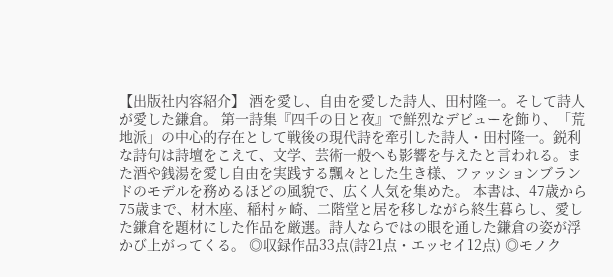【出版社内容紹介】 酒を愛し、自由を愛した詩人、田村隆一。そして詩人が愛した鎌倉。 第一詩集『四千の日と夜』で鮮烈なデビューを飾り、「荒地派」の中心的存在として戦後の現代詩を牽引した詩人・田村隆一。鋭利な詩句は詩壇をこえて、文学、芸術一般へも影響を与えたと言われる。また酒や銭湯を愛し自由を実践する飄々とした生き様、ファッションブランドのモデルを務めるほどの風貌で、広く人気を集めた。 本書は、47歳から75歳まで、材木座、稲村ヶ崎、二階堂と居を移しながら終生暮らし、愛した鎌倉を題材にした作品を厳選。詩人ならではの眼を通した鎌倉の姿が浮かび上がってくる。 ◎収録作品33点(詩21点・エッセイ12点) ◎モノク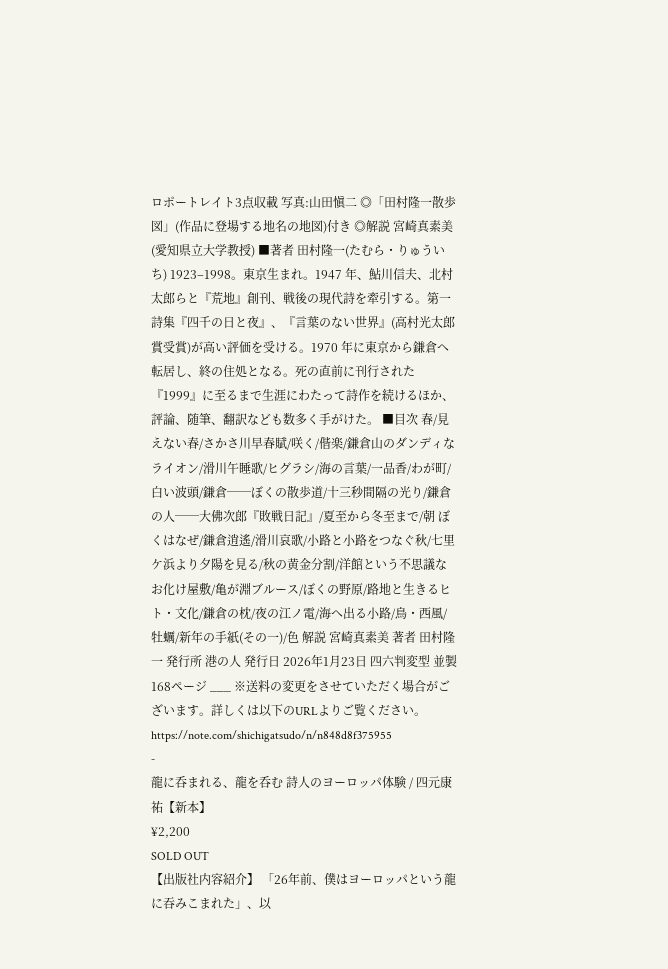ロポートレイト3点収載 写真:山田愼二 ◎「田村隆一散歩図」(作品に登場する地名の地図)付き ◎解説 宮崎真素美(愛知県立大学教授) ■著者 田村隆一(たむら・りゅういち) 1923‒1998。東京生まれ。1947 年、鮎川信夫、北村太郎らと『荒地』創刊、戦後の現代詩を牽引する。第一詩集『四千の日と夜』、『言葉のない世界』(高村光太郎賞受賞)が高い評価を受ける。1970 年に東京から鎌倉へ転居し、終の住処となる。死の直前に刊行された『1999』に至るまで生涯にわたって詩作を続けるほか、評論、随筆、翻訳なども数多く手がけた。 ■目次 春/見えない春/さかさ川早春賦/咲く/偕楽/鎌倉山のダンディなライオン/滑川午睡歌/ヒグラシ/海の言葉/一品香/わが町/白い波頭/鎌倉──ぼくの散歩道/十三秒間隔の光り/鎌倉の人──大佛次郎『敗戦日記』/夏至から冬至まで/朝 ぼくはなぜ/鎌倉逍遙/滑川哀歌/小路と小路をつなぐ秋/七里ケ浜より夕陽を見る/秋の黄金分割/洋館という不思議なお化け屋敷/亀が淵ブルース/ぼくの野原/路地と生きるヒト・文化/鎌倉の枕/夜の江ノ電/海へ出る小路/鳥・西風/牡蠣/新年の手紙(その一)/色 解説 宮崎真素美 著者 田村隆一 発行所 港の人 発行日 2026年1月23日 四六判変型 並製 168ページ ___ ※送料の変更をさせていただく場合がございます。詳しくは以下のURLよりご覧ください。 https://note.com/shichigatsudo/n/n848d8f375955
-
龍に呑まれる、龍を呑む 詩人のヨーロッパ体験 / 四元康祐【新本】
¥2,200
SOLD OUT
【出版社内容紹介】 「26年前、僕はヨーロッパという龍に吞みこまれた」、以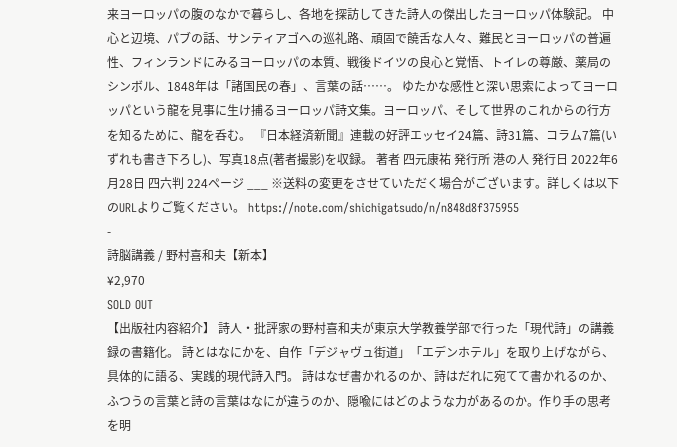来ヨーロッパの腹のなかで暮らし、各地を探訪してきた詩人の傑出したヨーロッパ体験記。 中心と辺境、パブの話、サンティアゴへの巡礼路、頑固で饒舌な人々、難民とヨーロッパの普遍性、フィンランドにみるヨーロッパの本質、戦後ドイツの良心と覚悟、トイレの尊厳、薬局のシンボル、1848年は「諸国民の春」、言葉の話……。 ゆたかな感性と深い思索によってヨーロッパという龍を見事に生け捕るヨーロッパ詩文集。ヨーロッパ、そして世界のこれからの行方を知るために、龍を呑む。 『日本経済新聞』連載の好評エッセイ24篇、詩31篇、コラム7篇(いずれも書き下ろし)、写真18点(著者撮影)を収録。 著者 四元康祐 発行所 港の人 発行日 2022年6月28日 四六判 224ページ ___ ※送料の変更をさせていただく場合がございます。詳しくは以下のURLよりご覧ください。 https://note.com/shichigatsudo/n/n848d8f375955
-
詩脳講義 / 野村喜和夫【新本】
¥2,970
SOLD OUT
【出版社内容紹介】 詩人・批評家の野村喜和夫が東京大学教養学部で行った「現代詩」の講義録の書籍化。 詩とはなにかを、自作「デジャヴュ街道」「エデンホテル」を取り上げながら、具体的に語る、実践的現代詩入門。 詩はなぜ書かれるのか、詩はだれに宛てて書かれるのか、ふつうの言葉と詩の言葉はなにが違うのか、隠喩にはどのような力があるのか。作り手の思考を明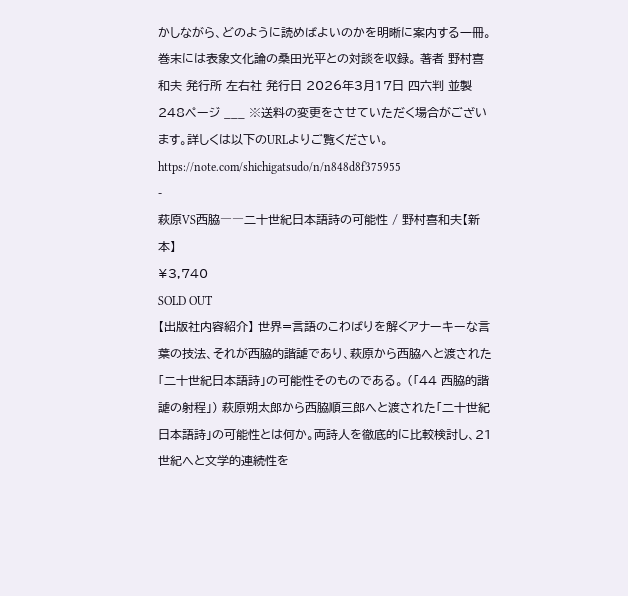かしながら、どのように読めばよいのかを明晰に案内する一冊。巻末には表象文化論の桑田光平との対談を収録。 著者 野村喜和夫 発行所 左右社 発行日 2026年3月17日 四六判 並製 248ページ ___ ※送料の変更をさせていただく場合がございます。詳しくは以下のURLよりご覧ください。 https://note.com/shichigatsudo/n/n848d8f375955
-
萩原VS西脇――二十世紀日本語詩の可能性 / 野村喜和夫【新本】
¥3,740
SOLD OUT
【出版社内容紹介】 世界=言語のこわばりを解くアナーキーな言葉の技法、それが西脇的諧謔であり、萩原から西脇へと渡された「二十世紀日本語詩」の可能性そのものである。 (「44 西脇的諧謔の射程」) 萩原朔太郎から西脇順三郎へと渡された「二十世紀日本語詩」の可能性とは何か。両詩人を徹底的に比較検討し、21世紀へと文学的連続性を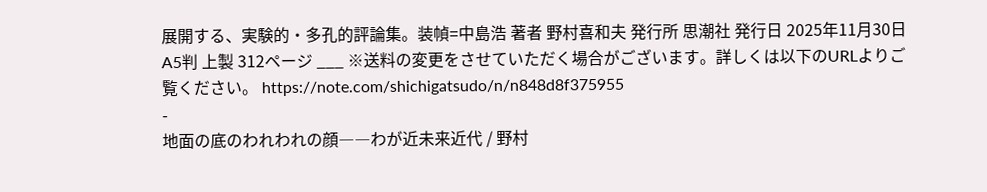展開する、実験的・多孔的評論集。装幀=中島浩 著者 野村喜和夫 発行所 思潮社 発行日 2025年11月30日 A5判 上製 312ページ ___ ※送料の変更をさせていただく場合がございます。詳しくは以下のURLよりご覧ください。 https://note.com/shichigatsudo/n/n848d8f375955
-
地面の底のわれわれの顔――わが近未来近代 / 野村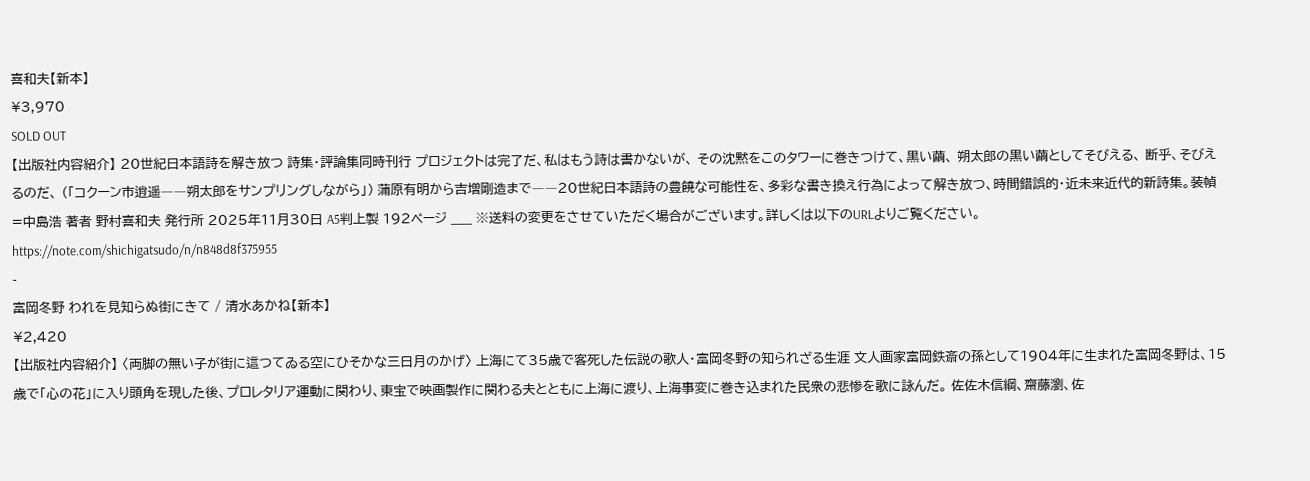喜和夫【新本】
¥3,970
SOLD OUT
【出版社内容紹介】 20世紀日本語詩を解き放つ 詩集・評論集同時刊行 プロジェクトは完了だ、私はもう詩は書かないが、 その沈黙をこのタワーに巻きつけて、黒い繭、 朔太郎の黒い繭としてそびえる、 断乎、そびえるのだ、 (「コクーン市逍遥――朔太郎をサンプリングしながら」) 蒲原有明から吉増剛造まで――20世紀日本語詩の豊饒な可能性を、多彩な書き換え行為によって解き放つ、時間錯誤的・近未来近代的新詩集。装幀=中島浩 著者 野村喜和夫 発行所 2025年11月30日 A5判上製 192ページ ___ ※送料の変更をさせていただく場合がございます。詳しくは以下のURLよりご覧ください。 https://note.com/shichigatsudo/n/n848d8f375955
-
富岡冬野 われを見知らぬ街にきて / 清水あかね【新本】
¥2,420
【出版社内容紹介】 〈両脚の無い子が街に這つてゐる空にひそかな三日月のかげ〉 上海にて35歳で客死した伝説の歌人・富岡冬野の知られざる生涯 文人画家富岡鉄斎の孫として1904年に生まれた富岡冬野は、15歳で「心の花」に入り頭角を現した後、プロレタリア運動に関わり、東宝で映画製作に関わる夫とともに上海に渡り、上海事変に巻き込まれた民衆の悲惨を歌に詠んだ。 佐佐木信綱、齋藤瀏、佐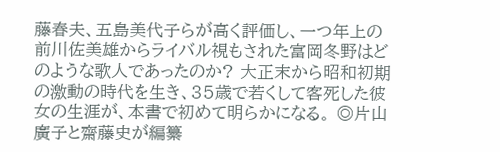藤春夫、五島美代子らが高く評価し、一つ年上の前川佐美雄からライバル視もされた富岡冬野はどのような歌人であったのか? 大正末から昭和初期の激動の時代を生き、35歳で若くして客死した彼女の生涯が、本書で初めて明らかになる。 ◎片山廣子と齋藤史が編纂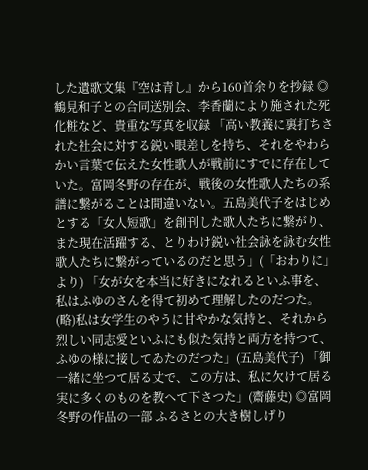した遺歌文集『空は青し』から160首余りを抄録 ◎鶴見和子との合同送別会、李香蘭により施された死化粧など、貴重な写真を収録 「高い教養に裏打ちされた社会に対する鋭い眼差しを持ち、それをやわらかい言葉で伝えた女性歌人が戦前にすでに存在していた。富岡冬野の存在が、戦後の女性歌人たちの系譜に繋がることは間違いない。五島美代子をはじめとする「女人短歌」を創刊した歌人たちに繋がり、また現在活躍する、とりわけ鋭い社会詠を詠む女性歌人たちに繋がっているのだと思う」(「おわりに」より) 「女が女を本当に好きになれるといふ事を、私はふゆのさんを得て初めて理解したのだつた。(略)私は女学生のやうに甘やかな気持と、それから烈しい同志愛といふにも似た気持と両方を持つて、ふゆの様に接してゐたのだつた」(五島美代子) 「御一緒に坐つて居る丈で、この方は、私に欠けて居る実に多くのものを教へて下さつた」(齋藤史) ◎富岡冬野の作品の一部 ふるさとの大き樹しげり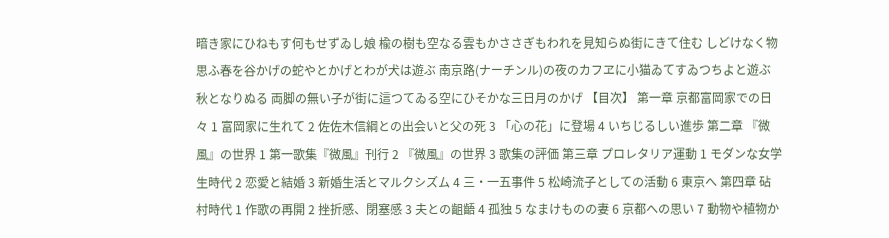暗き家にひねもす何もせずゐし娘 楡の樹も空なる雲もかささぎもわれを見知らぬ街にきて住む しどけなく物思ふ春を谷かげの蛇やとかげとわが犬は遊ぶ 南京路(ナーチンル)の夜のカフヱに小猫ゐてすゐつちよと遊ぶ秋となりぬる 両脚の無い子が街に這つてゐる空にひそかな三日月のかげ 【目次】 第一章 京都富岡家での日々 1 富岡家に生れて 2 佐佐木信綱との出会いと父の死 3 「心の花」に登場 4 いちじるしい進歩 第二章 『微風』の世界 1 第一歌集『微風』刊行 2 『微風』の世界 3 歌集の評価 第三章 プロレタリア運動 1 モダンな女学生時代 2 恋愛と結婚 3 新婚生活とマルクシズム 4 三・一五事件 5 松崎流子としての活動 6 東京へ 第四章 砧村時代 1 作歌の再開 2 挫折感、閉塞感 3 夫との齟齬 4 孤独 5 なまけものの妻 6 京都への思い 7 動物や植物か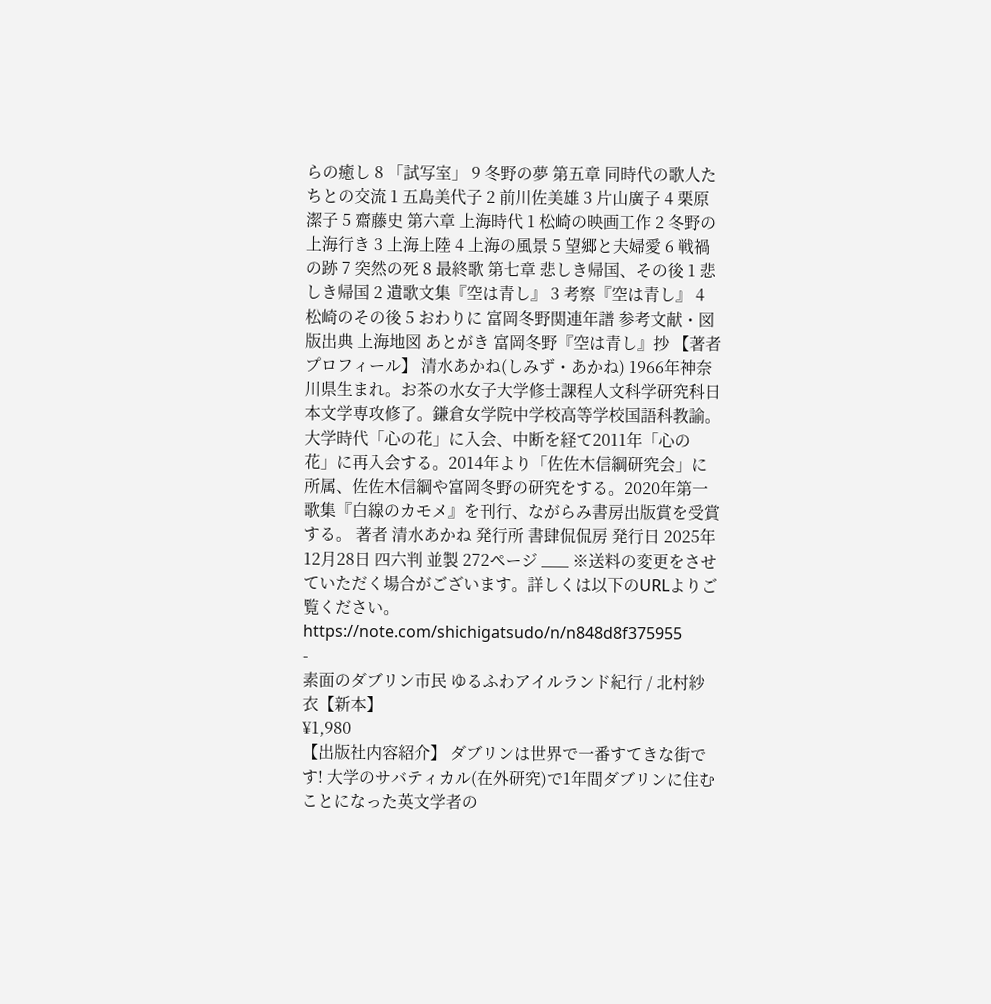らの癒し 8 「試写室」 9 冬野の夢 第五章 同時代の歌人たちとの交流 1 五島美代子 2 前川佐美雄 3 片山廣子 4 栗原潔子 5 齋藤史 第六章 上海時代 1 松崎の映画工作 2 冬野の上海行き 3 上海上陸 4 上海の風景 5 望郷と夫婦愛 6 戦禍の跡 7 突然の死 8 最終歌 第七章 悲しき帰国、その後 1 悲しき帰国 2 遺歌文集『空は青し』 3 考察『空は青し』 4 松崎のその後 5 おわりに 富岡冬野関連年譜 参考文献・図版出典 上海地図 あとがき 富岡冬野『空は青し』抄 【著者プロフィール】 清水あかね(しみず・あかね) 1966年神奈川県生まれ。お茶の水女子大学修士課程人文科学研究科日本文学専攻修了。鎌倉女学院中学校高等学校国語科教諭。大学時代「心の花」に入会、中断を経て2011年「心の花」に再入会する。2014年より「佐佐木信綱研究会」に所属、佐佐木信綱や富岡冬野の研究をする。2020年第一歌集『白線のカモメ』を刊行、ながらみ書房出版賞を受賞する。 著者 清水あかね 発行所 書肆侃侃房 発行日 2025年12月28日 四六判 並製 272ページ ___ ※送料の変更をさせていただく場合がございます。詳しくは以下のURLよりご覧ください。 https://note.com/shichigatsudo/n/n848d8f375955
-
素面のダブリン市民 ゆるふわアイルランド紀行 / 北村紗衣【新本】
¥1,980
【出版社内容紹介】 ダブリンは世界で一番すてきな街です! 大学のサバティカル(在外研究)で1年間ダブリンに住むことになった英文学者の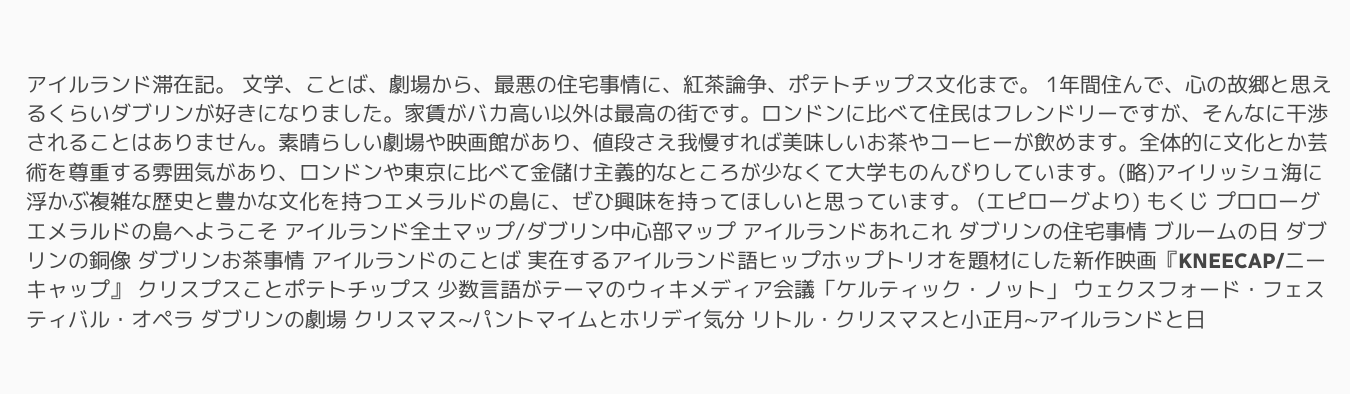アイルランド滞在記。 文学、ことば、劇場から、最悪の住宅事情に、紅茶論争、ポテトチップス文化まで。 1年間住んで、心の故郷と思えるくらいダブリンが好きになりました。家賃がバカ高い以外は最高の街です。ロンドンに比べて住民はフレンドリーですが、そんなに干渉されることはありません。素晴らしい劇場や映画館があり、値段さえ我慢すれば美味しいお茶やコーヒーが飲めます。全体的に文化とか芸術を尊重する雰囲気があり、ロンドンや東京に比べて金儲け主義的なところが少なくて大学ものんびりしています。(略)アイリッシュ海に浮かぶ複雑な歴史と豊かな文化を持つエメラルドの島に、ぜひ興味を持ってほしいと思っています。 (エピローグより) もくじ プロローグ エメラルドの島へようこそ アイルランド全土マップ/ダブリン中心部マップ アイルランドあれこれ ダブリンの住宅事情 ブルームの日 ダブリンの銅像 ダブリンお茶事情 アイルランドのことば 実在するアイルランド語ヒップホップトリオを題材にした新作映画『KNEECAP/ニーキャップ』 クリスプスことポテトチップス 少数言語がテーマのウィキメディア会議「ケルティック・ノット」 ウェクスフォード・フェスティバル・オペラ ダブリンの劇場 クリスマス~パントマイムとホリデイ気分 リトル・クリスマスと小正月~アイルランドと日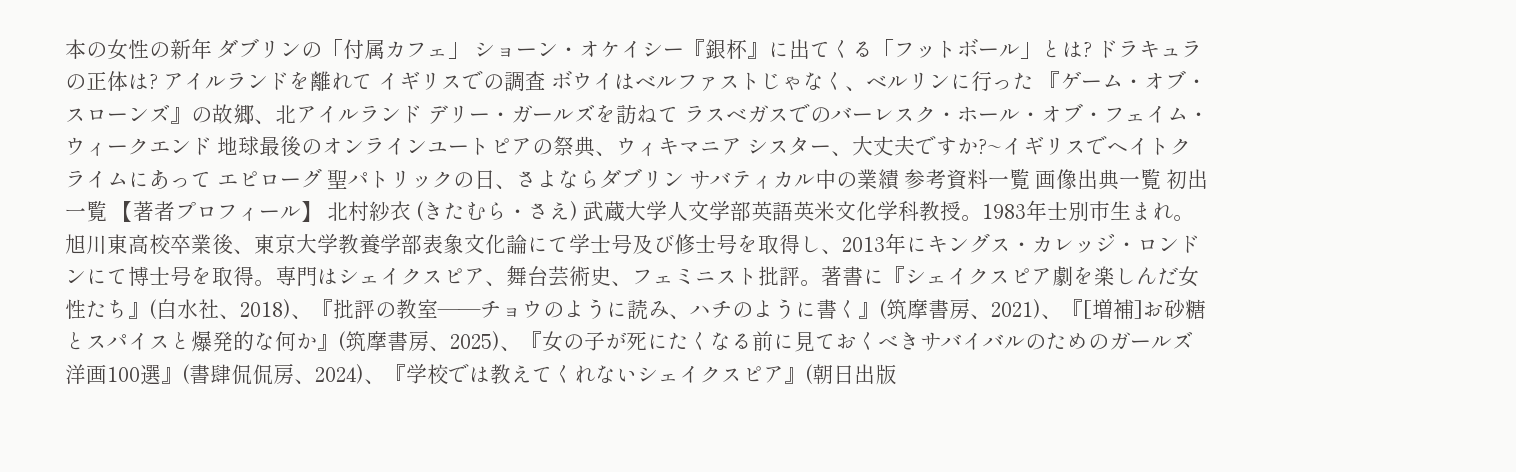本の女性の新年 ダブリンの「付属カフェ」 ショーン・オケイシー『銀杯』に出てくる「フットボール」とは? ドラキュラの正体は? アイルランドを離れて イギリスでの調査 ボウイはベルファストじゃなく、ベルリンに行った 『ゲーム・オブ・スローンズ』の故郷、北アイルランド デリー・ガールズを訪ねて ラスベガスでのバーレスク・ホール・オブ・フェイム・ウィークエンド 地球最後のオンラインユートピアの祭典、ウィキマニア シスター、大丈夫ですか?~イギリスでヘイトクライムにあって エピローグ 聖パトリックの日、さよならダブリン サバティカル中の業績 参考資料一覧 画像出典一覧 初出一覧 【著者プロフィール】 北村紗衣 (きたむら・さえ) 武蔵大学人文学部英語英米文化学科教授。1983年士別市生まれ。旭川東高校卒業後、東京大学教養学部表象文化論にて学士号及び修士号を取得し、2013年にキングス・カレッジ・ロンドンにて博士号を取得。専門はシェイクスピア、舞台芸術史、フェミニスト批評。著書に『シェイクスピア劇を楽しんだ女性たち』(白水社、2018)、『批評の教室――チョウのように読み、ハチのように書く』(筑摩書房、2021)、『[増補]お砂糖とスパイスと爆発的な何か』(筑摩書房、2025)、『女の子が死にたくなる前に見ておくべきサバイバルのためのガールズ洋画100選』(書肆侃侃房、2024)、『学校では教えてくれないシェイクスピア』(朝日出版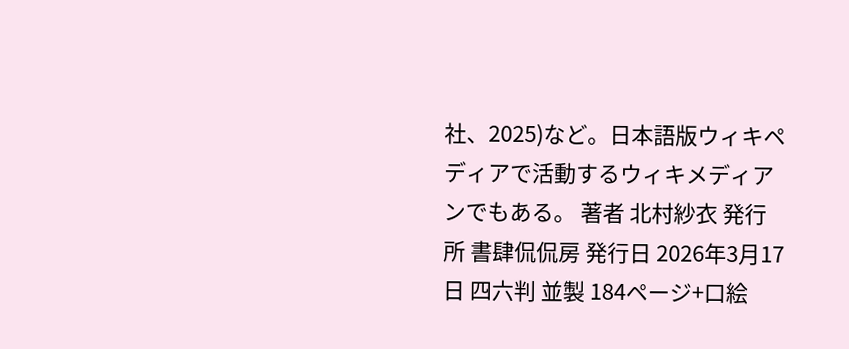社、2025)など。日本語版ウィキペディアで活動するウィキメディアンでもある。 著者 北村紗衣 発行所 書肆侃侃房 発行日 2026年3月17日 四六判 並製 184ページ+口絵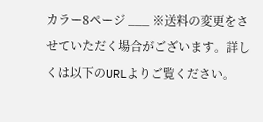カラー8ページ ___ ※送料の変更をさせていただく場合がございます。詳しくは以下のURLよりご覧ください。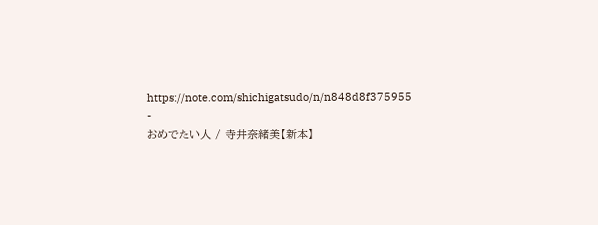https://note.com/shichigatsudo/n/n848d8f375955
-
おめでたい人 / 寺井奈緒美【新本】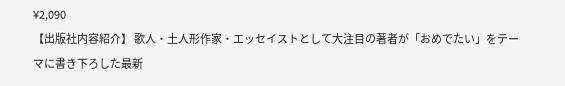¥2,090
【出版社内容紹介】 歌人・土人形作家・エッセイストとして大注目の著者が「おめでたい」をテーマに書き下ろした最新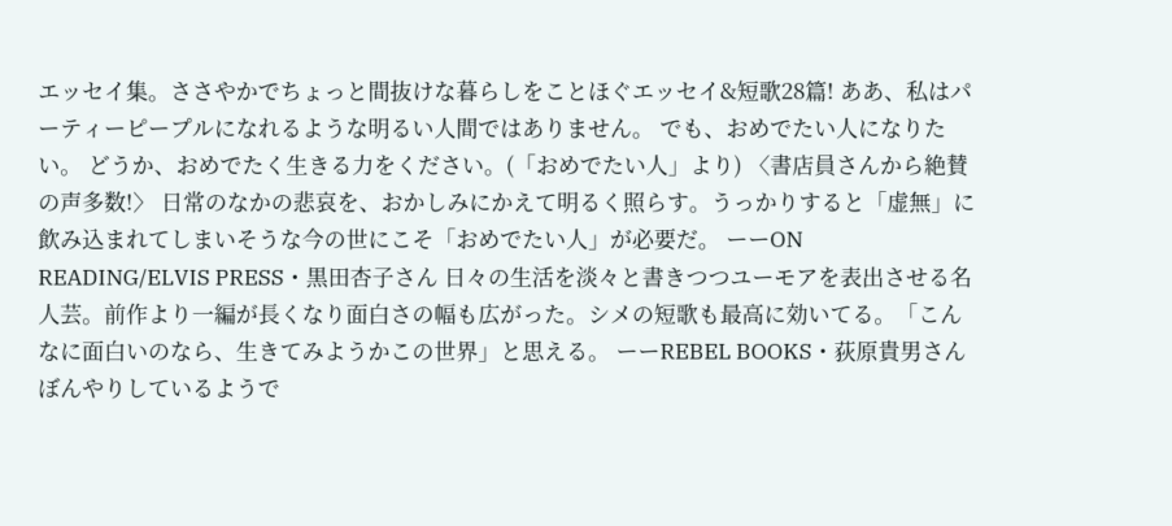エッセイ集。ささやかでちょっと間抜けな暮らしをことほぐエッセイ&短歌28篇! ああ、私はパーティーピープルになれるような明るい人間ではありません。 でも、おめでたい人になりたい。 どうか、おめでたく生きる力をください。(「おめでたい人」より) 〈書店員さんから絶賛の声多数!〉 日常のなかの悲哀を、おかしみにかえて明るく照らす。うっかりすると「虚無」に飲み込まれてしまいそうな今の世にこそ「おめでたい人」が必要だ。 ーーON READING/ELVIS PRESS・黒田杏子さん 日々の生活を淡々と書きつつユーモアを表出させる名人芸。前作より一編が長くなり面白さの幅も広がった。シメの短歌も最高に効いてる。「こんなに面白いのなら、生きてみようかこの世界」と思える。 ーーREBEL BOOKS・荻原貴男さん ぼんやりしているようで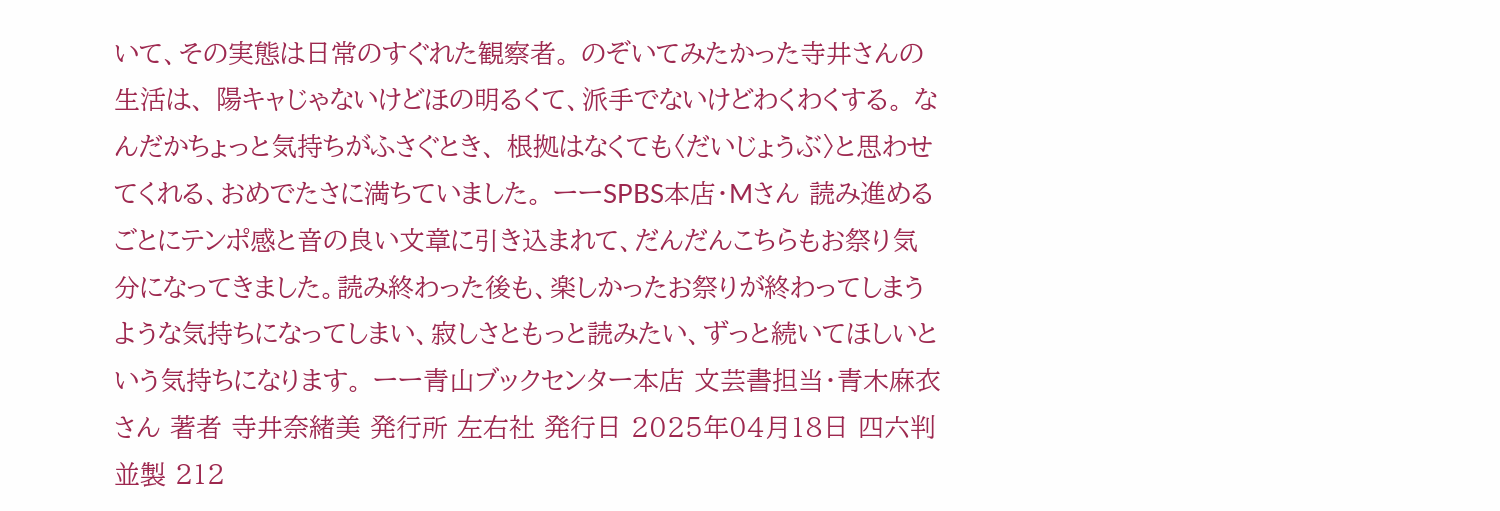いて、その実態は日常のすぐれた観察者。 のぞいてみたかった寺井さんの生活は、 陽キャじゃないけどほの明るくて、派手でないけどわくわくする。 なんだかちょっと気持ちがふさぐとき、 根拠はなくても〈だいじょうぶ〉と思わせてくれる、おめでたさに満ちていました。 ーーSPBS本店・Mさん 読み進めるごとにテンポ感と音の良い文章に引き込まれて、だんだんこちらもお祭り気分になってきました。読み終わった後も、楽しかったお祭りが終わってしまうような気持ちになってしまい、寂しさともっと読みたい、ずっと続いてほしいという気持ちになります。 ーー青山ブックセンター本店 文芸書担当・青木麻衣さん 著者 寺井奈緒美 発行所 左右社 発行日 2025年04月18日 四六判 並製 212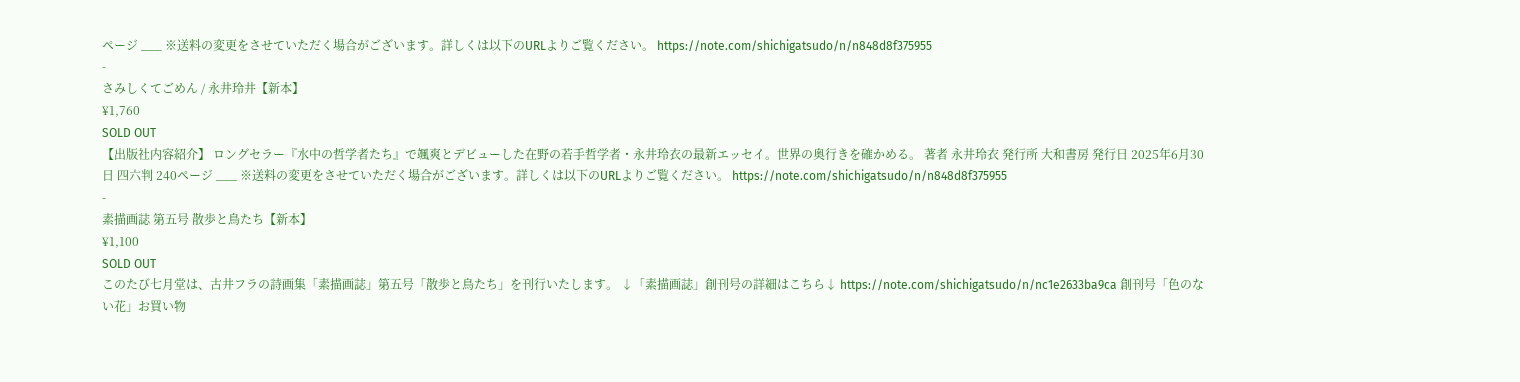ページ ___ ※送料の変更をさせていただく場合がございます。詳しくは以下のURLよりご覧ください。 https://note.com/shichigatsudo/n/n848d8f375955
-
さみしくてごめん / 永井玲井【新本】
¥1,760
SOLD OUT
【出版社内容紹介】 ロングセラー『水中の哲学者たち』で颯爽とデビューした在野の若手哲学者・永井玲衣の最新エッセイ。世界の奥行きを確かめる。 著者 永井玲衣 発行所 大和書房 発行日 2025年6月30日 四六判 240ページ ___ ※送料の変更をさせていただく場合がございます。詳しくは以下のURLよりご覧ください。 https://note.com/shichigatsudo/n/n848d8f375955
-
素描画誌 第五号 散歩と鳥たち【新本】
¥1,100
SOLD OUT
このたび七月堂は、古井フラの詩画集「素描画誌」第五号「散歩と鳥たち」を刊行いたします。 ↓「素描画誌」創刊号の詳細はこちら↓ https://note.com/shichigatsudo/n/nc1e2633ba9ca 創刊号「色のない花」お買い物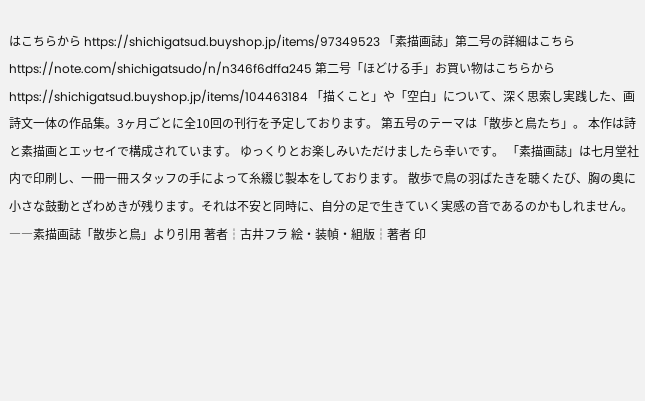はこちらから https://shichigatsud.buyshop.jp/items/97349523 「素描画誌」第二号の詳細はこちら https://note.com/shichigatsudo/n/n346f6dffa245 第二号「ほどける手」お買い物はこちらから https://shichigatsud.buyshop.jp/items/104463184 「描くこと」や「空白」について、深く思索し実践した、画詩文一体の作品集。3ヶ月ごとに全10回の刊行を予定しております。 第五号のテーマは「散歩と鳥たち」。 本作は詩と素描画とエッセイで構成されています。 ゆっくりとお楽しみいただけましたら幸いです。 「素描画誌」は七月堂社内で印刷し、一冊一冊スタッフの手によって糸綴じ製本をしております。 散歩で鳥の羽ばたきを聴くたび、胸の奥に小さな鼓動とざわめきが残ります。それは不安と同時に、自分の足で生きていく実感の音であるのかもしれません。 ――素描画誌「散歩と鳥」より引用 著者┆古井フラ 絵・装幀・組版┆著者 印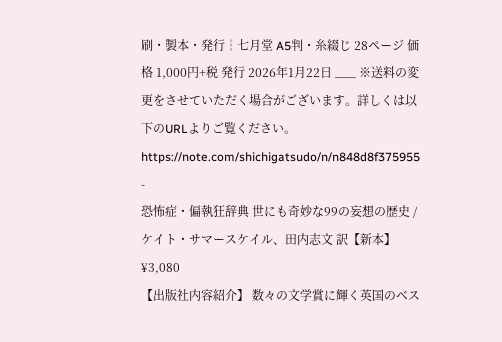刷・製本・発行┆七月堂 A5判・糸綴じ 28ページ 価格 1,000円+税 発行 2026年1月22日 ___ ※送料の変更をさせていただく場合がございます。詳しくは以下のURLよりご覧ください。 https://note.com/shichigatsudo/n/n848d8f375955
-
恐怖症・偏執狂辞典 世にも奇妙な99の妄想の歴史 / ケイト・サマースケイル、田内志文 訳【新本】
¥3,080
【出版社内容紹介】 数々の文学賞に輝く英国のベス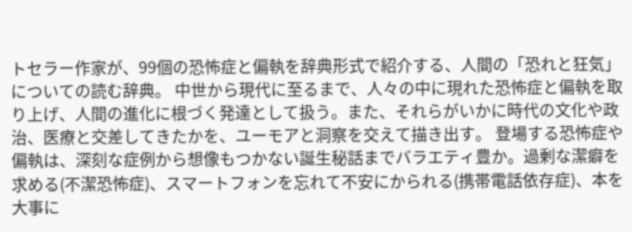トセラー作家が、99個の恐怖症と偏執を辞典形式で紹介する、人間の「恐れと狂気」についての読む辞典。 中世から現代に至るまで、人々の中に現れた恐怖症と偏執を取り上げ、人間の進化に根づく発達として扱う。また、それらがいかに時代の文化や政治、医療と交差してきたかを、ユーモアと洞察を交えて描き出す。 登場する恐怖症や偏執は、深刻な症例から想像もつかない誕生秘話までバラエティ豊か。過剰な潔癖を求める(不潔恐怖症)、スマートフォンを忘れて不安にかられる(携帯電話依存症)、本を大事に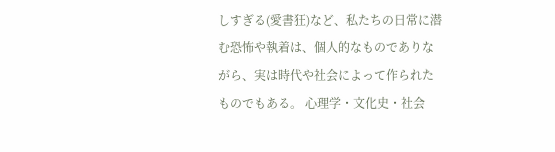しすぎる(愛書狂)など、私たちの日常に潜む恐怖や執着は、個人的なものでありながら、実は時代や社会によって作られたものでもある。 心理学・文化史・社会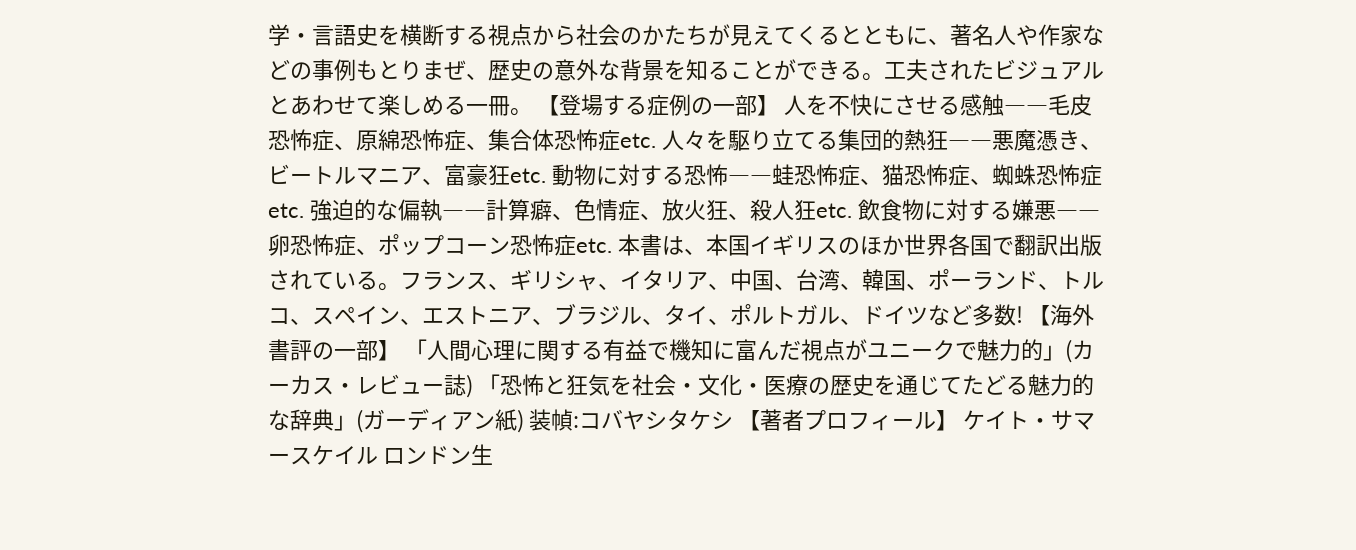学・言語史を横断する視点から社会のかたちが見えてくるとともに、著名人や作家などの事例もとりまぜ、歴史の意外な背景を知ることができる。工夫されたビジュアルとあわせて楽しめる一冊。 【登場する症例の一部】 人を不快にさせる感触――毛皮恐怖症、原綿恐怖症、集合体恐怖症etc. 人々を駆り立てる集団的熱狂――悪魔憑き、ビートルマニア、富豪狂etc. 動物に対する恐怖――蛙恐怖症、猫恐怖症、蜘蛛恐怖症etc. 強迫的な偏執――計算癖、色情症、放火狂、殺人狂etc. 飲食物に対する嫌悪――卵恐怖症、ポップコーン恐怖症etc. 本書は、本国イギリスのほか世界各国で翻訳出版されている。フランス、ギリシャ、イタリア、中国、台湾、韓国、ポーランド、トルコ、スペイン、エストニア、ブラジル、タイ、ポルトガル、ドイツなど多数! 【海外書評の一部】 「人間心理に関する有益で機知に富んだ視点がユニークで魅力的」(カーカス・レビュー誌) 「恐怖と狂気を社会・文化・医療の歴史を通じてたどる魅力的な辞典」(ガーディアン紙) 装幀:コバヤシタケシ 【著者プロフィール】 ケイト・サマースケイル ロンドン生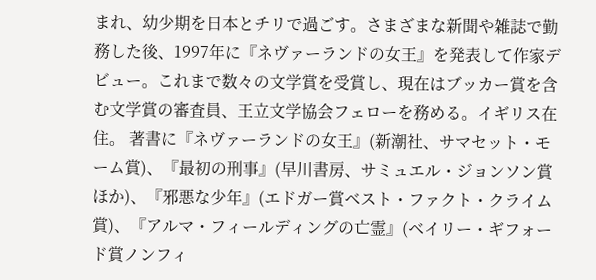まれ、幼少期を日本とチリで過ごす。さまざまな新聞や雑誌で勤務した後、1997年に『ネヴァーランドの女王』を発表して作家デビュー。これまで数々の文学賞を受賞し、現在はブッカー賞を含む文学賞の審査員、王立文学協会フェローを務める。イギリス在住。 著書に『ネヴァーランドの女王』(新潮社、サマセット・モーム賞)、『最初の刑事』(早川書房、サミュエル・ジョンソン賞ほか)、『邪悪な少年』(エドガー賞ベスト・ファクト・クライム賞)、『アルマ・フィールディングの亡霊』(ベイリー・ギフォード賞ノンフィ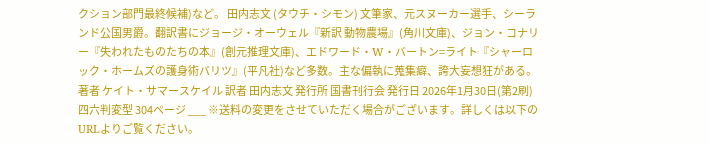クション部門最終候補)など。 田内志文 (タウチ・シモン) 文筆家、元スヌーカー選手、シーランド公国男爵。翻訳書にジョージ・オーウェル『新訳 動物農場』(角川文庫)、ジョン・コナリー『失われたものたちの本』(創元推理文庫)、エドワード・W・バートン=ライト『シャーロック・ホームズの護身術バリツ』(平凡社)など多数。主な偏執に蒐集癖、誇大妄想狂がある。 著者 ケイト・サマースケイル 訳者 田内志文 発行所 国書刊行会 発行日 2026年1月30日(第2刷) 四六判変型 304ページ ___ ※送料の変更をさせていただく場合がございます。詳しくは以下のURLよりご覧ください。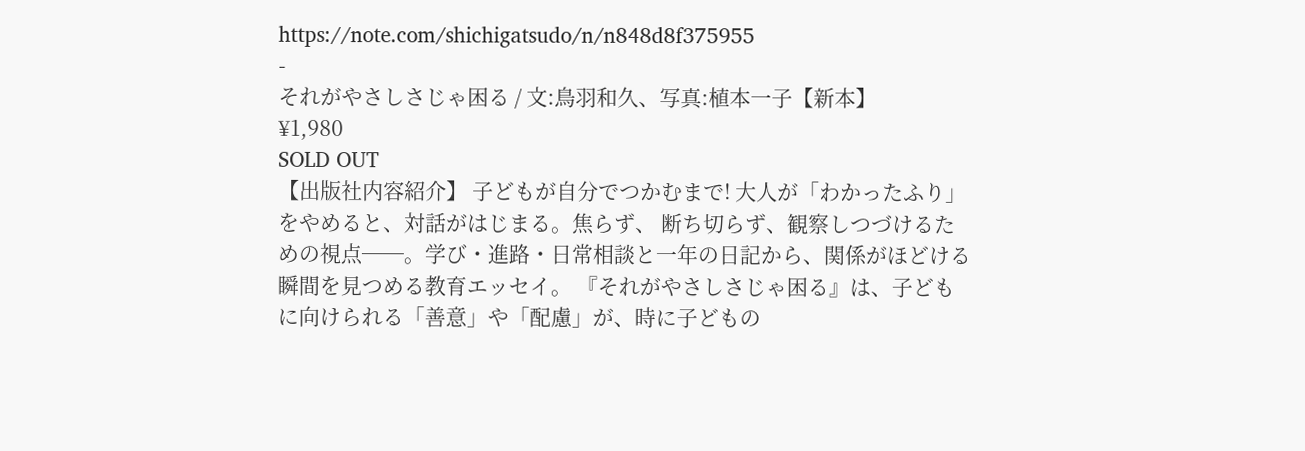https://note.com/shichigatsudo/n/n848d8f375955
-
それがやさしさじゃ困る / 文:鳥羽和久、写真:植本一子【新本】
¥1,980
SOLD OUT
【出版社内容紹介】 子どもが自分でつかむまで! 大人が「わかったふり」をやめると、対話がはじまる。焦らず、 断ち切らず、観察しつづけるための視点──。学び・進路・日常相談と一年の日記から、関係がほどける瞬間を見つめる教育エッセイ。 『それがやさしさじゃ困る』は、子どもに向けられる「善意」や「配慮」が、時に子どもの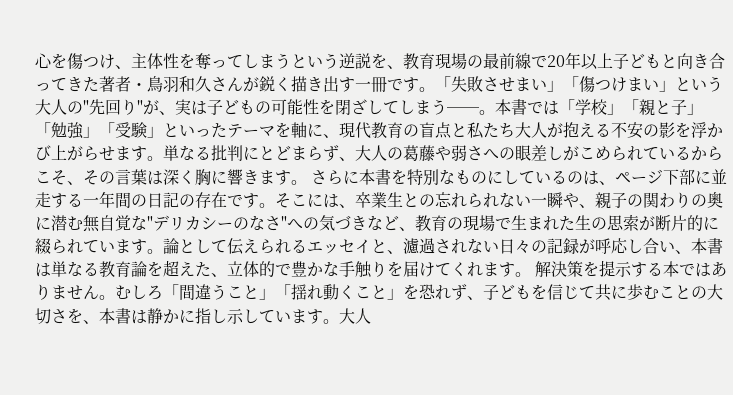心を傷つけ、主体性を奪ってしまうという逆説を、教育現場の最前線で20年以上子どもと向き合ってきた著者・鳥羽和久さんが鋭く描き出す一冊です。「失敗させまい」「傷つけまい」という大人の"先回り"が、実は子どもの可能性を閉ざしてしまう──。本書では「学校」「親と子」「勉強」「受験」といったテーマを軸に、現代教育の盲点と私たち大人が抱える不安の影を浮かび上がらせます。単なる批判にとどまらず、大人の葛藤や弱さへの眼差しがこめられているからこそ、その言葉は深く胸に響きます。 さらに本書を特別なものにしているのは、ページ下部に並走する一年間の日記の存在です。そこには、卒業生との忘れられない一瞬や、親子の関わりの奥に潜む無自覚な"デリカシーのなさ"への気づきなど、教育の現場で生まれた生の思索が断片的に綴られています。論として伝えられるエッセイと、濾過されない日々の記録が呼応し合い、本書は単なる教育論を超えた、立体的で豊かな手触りを届けてくれます。 解決策を提示する本ではありません。むしろ「間違うこと」「揺れ動くこと」を恐れず、子どもを信じて共に歩むことの大切さを、本書は静かに指し示しています。大人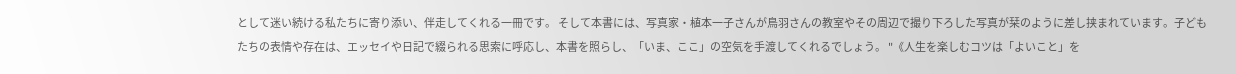として迷い続ける私たちに寄り添い、伴走してくれる一冊です。 そして本書には、写真家・植本一子さんが鳥羽さんの教室やその周辺で撮り下ろした写真が栞のように差し挟まれています。子どもたちの表情や存在は、エッセイや日記で綴られる思索に呼応し、本書を照らし、「いま、ここ」の空気を手渡してくれるでしょう。 "《人生を楽しむコツは「よいこと」を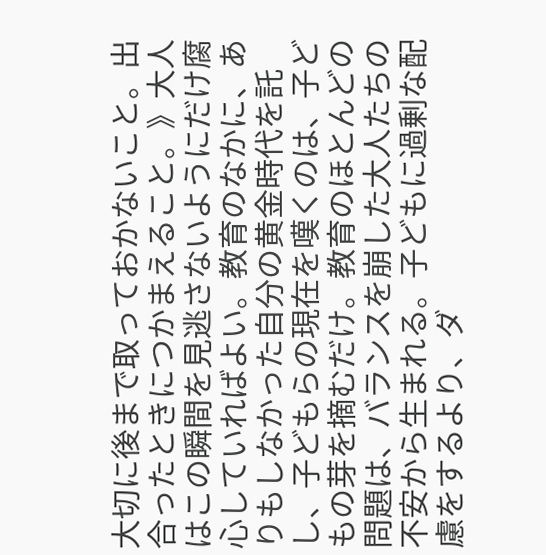大切に後まで取っておかないこと。出合ったときにつかまえること。》大人はこの瞬間を見逃さないようにだけ腐心していればよい。教育のなかに、ありもしなかった自分の黄金時代を託し、子どもらの現在を嘆くのは、子どもの芽を摘むだけ。教育のほとんどの問題は、バランスを崩した大人たちの不安から生まれる。子どもに過剰な配慮をするより、ダ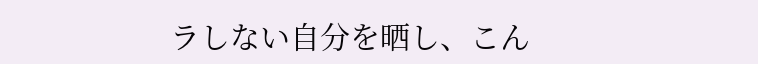ラしない自分を晒し、こん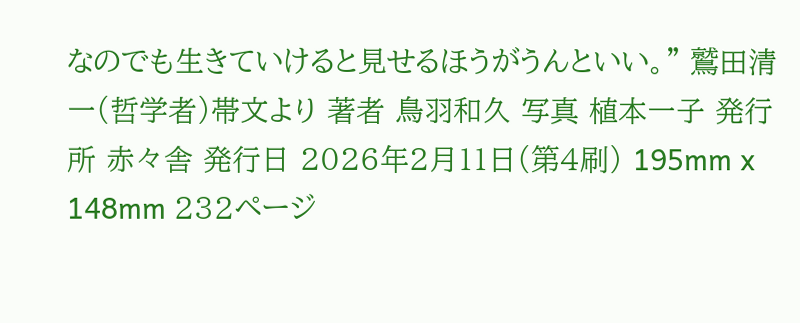なのでも生きていけると見せるほうがうんといい。" 鷲田清一(哲学者)帯文より 著者 鳥羽和久 写真 植本一子 発行所 赤々舎 発行日 2026年2月11日(第4刷) 195mm x 148mm 232ページ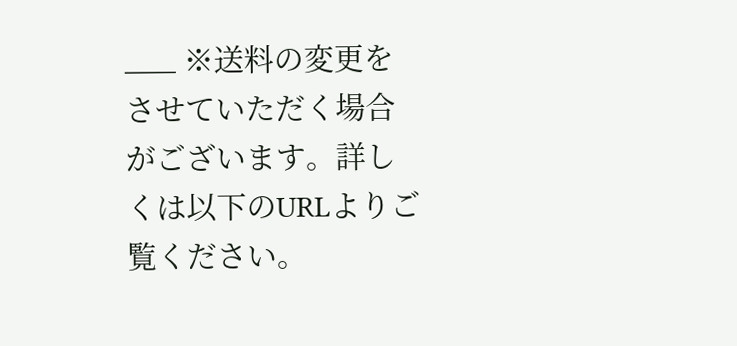___ ※送料の変更をさせていただく場合がございます。詳しくは以下のURLよりご覧ください。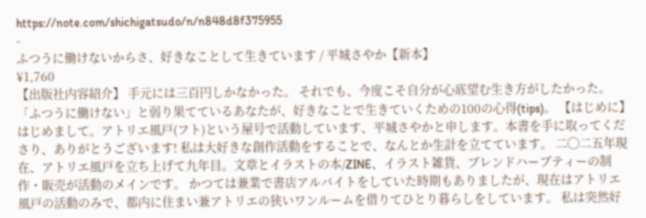https://note.com/shichigatsudo/n/n848d8f375955
-
ふつうに働けないからさ、好きなことして生きています / 平城さやか【新本】
¥1,760
【出版社内容紹介】 手元には三百円しかなかった。 それでも、今度こそ自分が心底望む生き方がしたかった。 「ふつうに働けない」と弱り果てているあなたが、好きなことで生きていくための100の心得(tips)。 【はじめに】 はじめまして。アトリエ風戸(フト)という屋号で活動しています、平城さやかと申します。本書を手に取ってくださり、ありがとうございます! 私は大好きな創作活動をすることで、なんとか生計を立てています。 二◯二五年現在、アトリエ風戸を立ち上げて九年目。文章とイラストの本/ZINE、イラスト雑貨、ブレンドハーブティーの制作・販売が活動のメインです。 かつては兼業で書店アルバイトをしていた時期もありましたが、現在はアトリエ風戸の活動のみで、都内に住まい兼アトリエの狭いワンルームを借りてひとり暮らしをしています。 私は突然好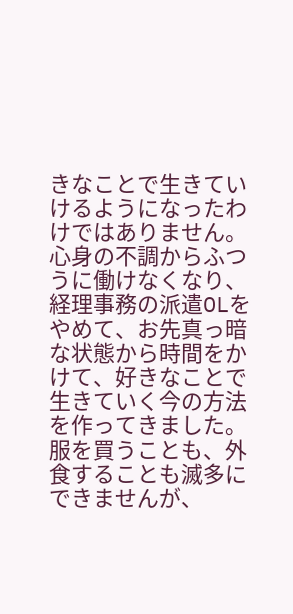きなことで生きていけるようになったわけではありません。心身の不調からふつうに働けなくなり、経理事務の派遣OLをやめて、お先真っ暗な状態から時間をかけて、好きなことで生きていく今の方法を作ってきました。 服を買うことも、外食することも滅多にできませんが、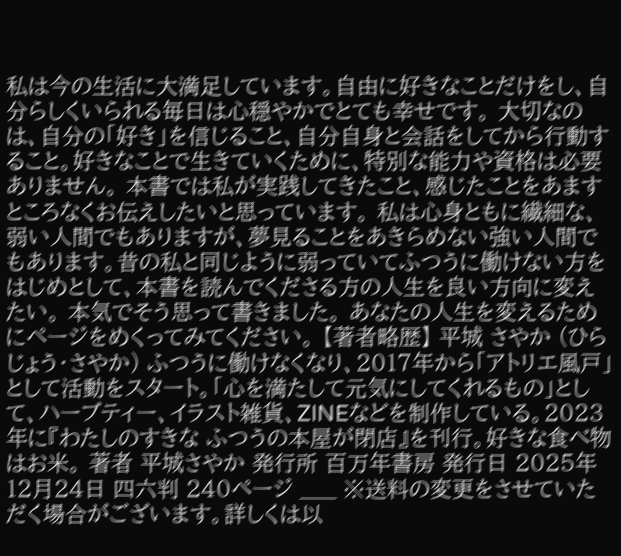私は今の生活に大満足しています。自由に好きなことだけをし、自分らしくいられる毎日は心穏やかでとても幸せです。 大切なのは、自分の「好き」を信じること、自分自身と会話をしてから行動すること。好きなことで生きていくために、特別な能力や資格は必要ありません。 本書では私が実践してきたこと、感じたことをあますところなくお伝えしたいと思っています。 私は心身ともに繊細な、弱い人間でもありますが、夢見ることをあきらめない強い人間でもあります。昔の私と同じように弱っていてふつうに働けない方をはじめとして、本書を読んでくださる方の人生を良い方向に変えたい。 本気でそう思って書きました。 あなたの人生を変えるためにページをめくってみてください。 【著者略歴】 平城 さやか (ひらじょう・さやか) ふつうに働けなくなり、2017年から「アトリエ風戸」として活動をスタート。「心を満たして元気にしてくれるもの」として、ハーブティー、イラスト雑貨、ZINEなどを制作している。2023年に『わたしのすきな ふつうの本屋が閉店』を刊行。好きな食べ物はお米。 著者 平城さやか 発行所 百万年書房 発行日 2025年12月24日 四六判 240ページ ___ ※送料の変更をさせていただく場合がございます。詳しくは以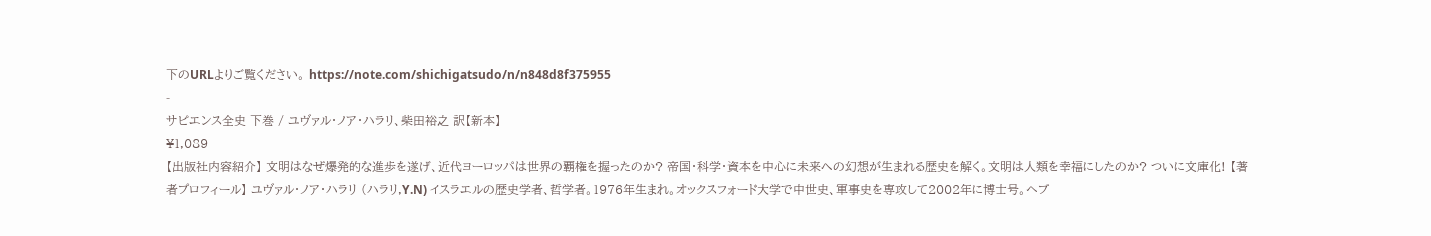下のURLよりご覧ください。 https://note.com/shichigatsudo/n/n848d8f375955
-
サピエンス全史 下巻 / ユヴァル・ノア・ハラリ、柴田裕之 訳【新本】
¥1,089
【出版社内容紹介】 文明はなぜ爆発的な進歩を遂げ、近代ヨーロッパは世界の覇権を握ったのか? 帝国・科学・資本を中心に未来への幻想が生まれる歴史を解く。文明は人類を幸福にしたのか? ついに文庫化! 【著者プロフィール】 ユヴァル・ノア・ハラリ (ハラリ,Y.N) イスラエルの歴史学者、哲学者。1976年生まれ。オックスフォード大学で中世史、軍事史を専攻して2002年に博士号。ヘブ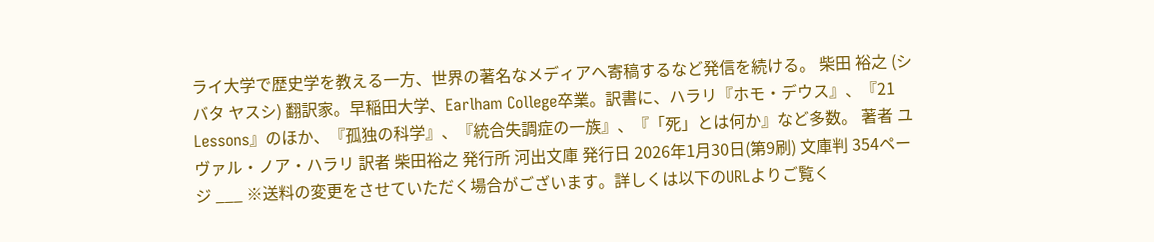ライ大学で歴史学を教える一方、世界の著名なメディアへ寄稿するなど発信を続ける。 柴田 裕之 (シバタ ヤスシ) 翻訳家。早稲田大学、Earlham College卒業。訳書に、ハラリ『ホモ・デウス』、『21 Lessons』のほか、『孤独の科学』、『統合失調症の一族』、『「死」とは何か』など多数。 著者 ユヴァル・ノア・ハラリ 訳者 柴田裕之 発行所 河出文庫 発行日 2026年1月30日(第9刷) 文庫判 354ページ ___ ※送料の変更をさせていただく場合がございます。詳しくは以下のURLよりご覧く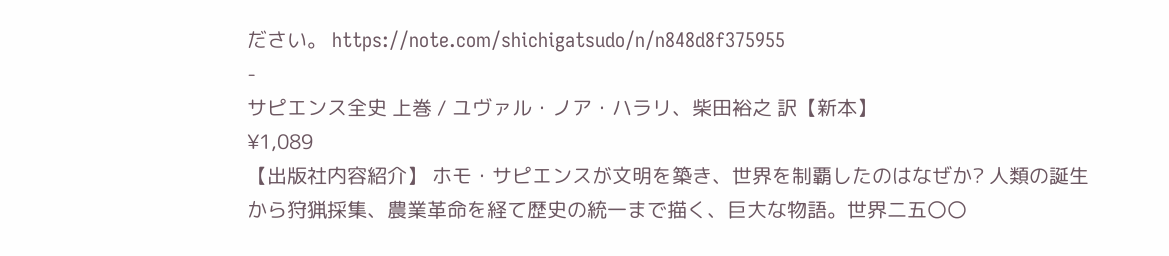ださい。 https://note.com/shichigatsudo/n/n848d8f375955
-
サピエンス全史 上巻 / ユヴァル・ノア・ハラリ、柴田裕之 訳【新本】
¥1,089
【出版社内容紹介】 ホモ・サピエンスが文明を築き、世界を制覇したのはなぜか? 人類の誕生から狩猟採集、農業革命を経て歴史の統一まで描く、巨大な物語。世界二五〇〇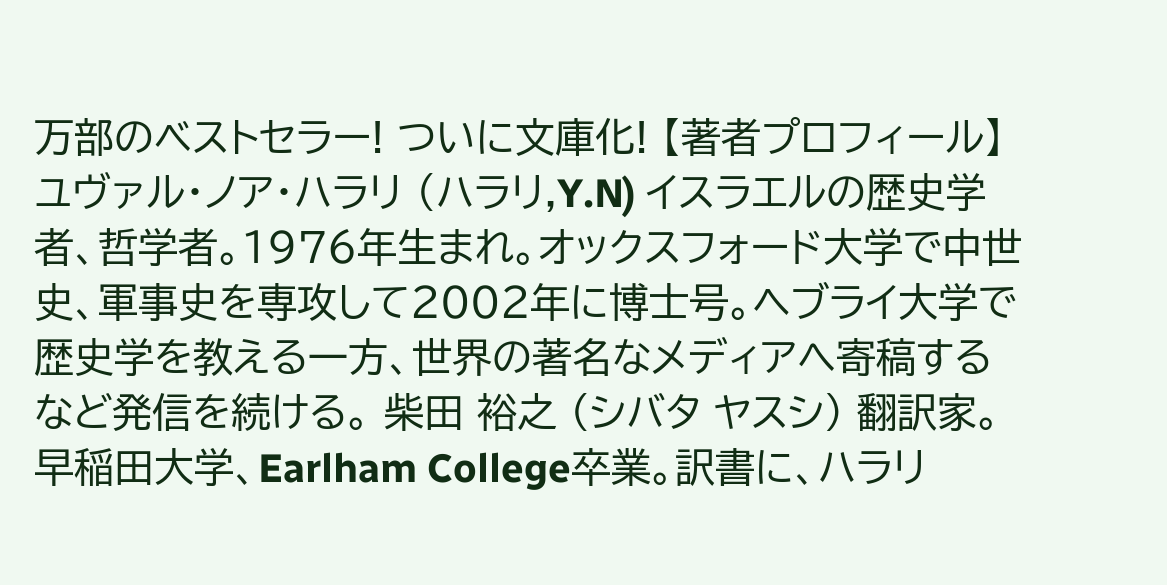万部のベストセラー! ついに文庫化! 【著者プロフィール】 ユヴァル・ノア・ハラリ (ハラリ,Y.N) イスラエルの歴史学者、哲学者。1976年生まれ。オックスフォード大学で中世史、軍事史を専攻して2002年に博士号。ヘブライ大学で歴史学を教える一方、世界の著名なメディアへ寄稿するなど発信を続ける。 柴田 裕之 (シバタ ヤスシ) 翻訳家。早稲田大学、Earlham College卒業。訳書に、ハラリ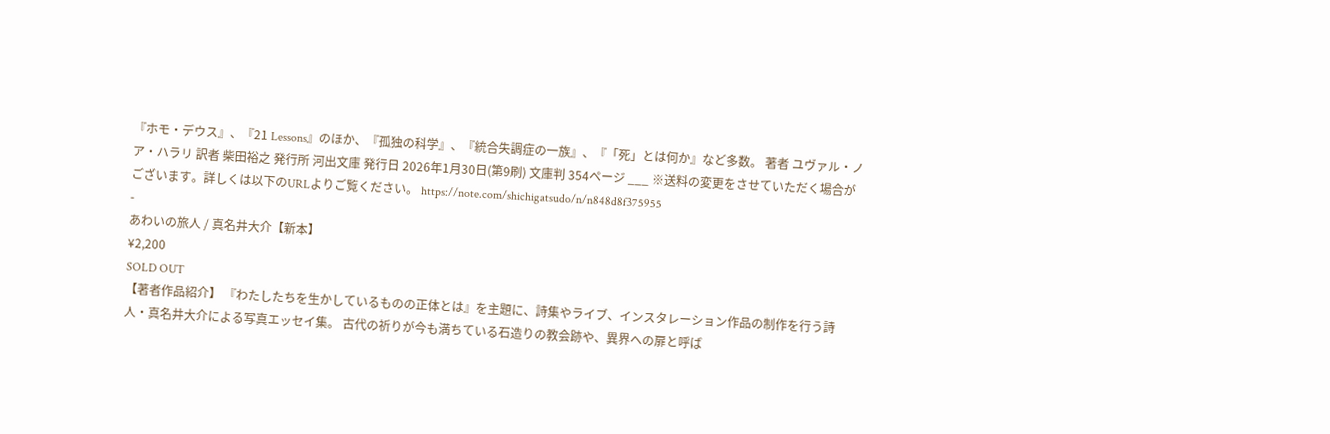『ホモ・デウス』、『21 Lessons』のほか、『孤独の科学』、『統合失調症の一族』、『「死」とは何か』など多数。 著者 ユヴァル・ノア・ハラリ 訳者 柴田裕之 発行所 河出文庫 発行日 2026年1月30日(第9刷) 文庫判 354ページ ___ ※送料の変更をさせていただく場合がございます。詳しくは以下のURLよりご覧ください。 https://note.com/shichigatsudo/n/n848d8f375955
-
あわいの旅人 / 真名井大介【新本】
¥2,200
SOLD OUT
【著者作品紹介】 『わたしたちを生かしているものの正体とは』を主題に、詩集やライブ、インスタレーション作品の制作を行う詩人・真名井大介による写真エッセイ集。 古代の祈りが今も満ちている石造りの教会跡や、異界への扉と呼ば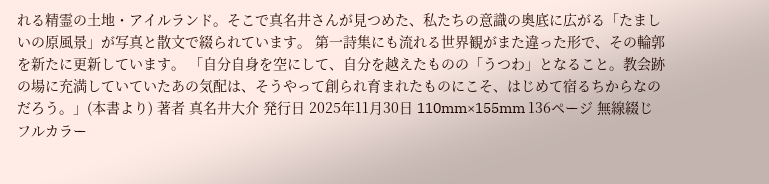れる精霊の土地・アイルランド。そこで真名井さんが見つめた、私たちの意識の奥底に広がる「たましいの原風景」が写真と散文で綴られています。 第一詩集にも流れる世界観がまた違った形で、その輪郭を新たに更新しています。 「自分自身を空にして、自分を越えたものの「うつわ」となること。教会跡の場に充満していていたあの気配は、そうやって創られ育まれたものにこそ、はじめて宿るちからなのだろう。」(本書より) 著者 真名井大介 発行日 2025年11月30日 110mm×155mm 136ページ 無線綴じ フルカラー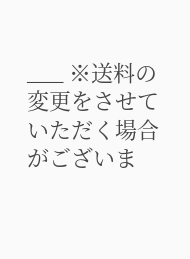___ ※送料の変更をさせていただく場合がございま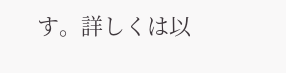す。詳しくは以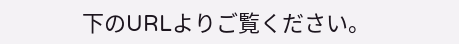下のURLよりご覧ください。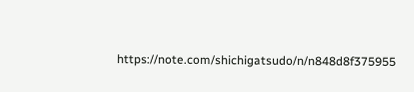https://note.com/shichigatsudo/n/n848d8f375955